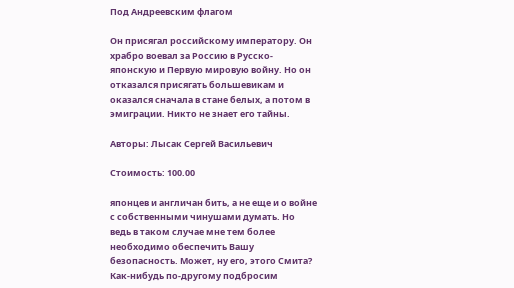Под Андреевским флагом

Он присягал российскому императору. Он храбро воевал за Россию в Русско-японскую и Первую мировую войну. Но он отказался присягать большевикам и оказался сначала в стане белых, а потом в эмиграции. Никто не знает его тайны.

Авторы: Лысак Сергей Васильевич

Стоимость: 100.00

японцев и англичан бить, а не еще и о войне с собственными чинушами думать. Но ведь в таком случае мне тем более необходимо обеспечить Вашу безопасность. Может, ну его, этого Смита? Как-нибудь по-другому подбросим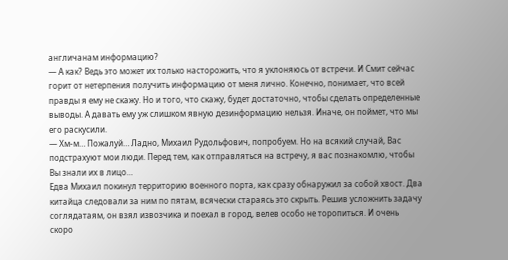англичанам информацию?
— А как? Ведь это может их только насторожить, что я уклоняюсь от встречи. И Смит сейчас горит от нетерпения получить информацию от меня лично. Конечно, понимает, что всей правды я ему не скажу. Но и того, что скажу, будет достаточно, чтобы сделать определенные выводы. А давать ему уж слишком явную дезинформацию нельзя. Иначе, он поймет, что мы его раскусили.
— Хм-м… Пожалуй… Ладно, Михаил Рудольфович, попробуем. Но на всякий случай, Вас подстрахуют мои люди. Перед тем, как отправляться на встречу, я вас познакомлю, чтобы Вы знали их в лицо…
Едва Михаил покинул территорию военного порта, как сразу обнаружил за собой хвост. Два китайца следовали за ним по пятам, всячески стараясь это скрыть. Решив усложнить задачу соглядатаям, он взял извозчика и поехал в город, велев особо не торопиться. И очень скоро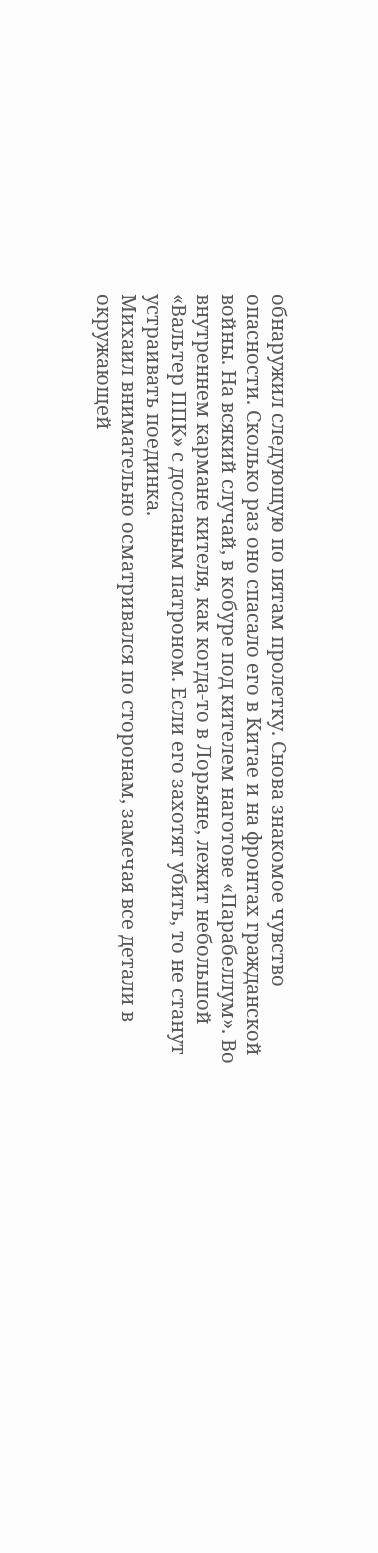обнаружил следующую по пятам пролетку. Снова знакомое чувство опасности. Сколько раз оно спасало его в Китае и на фронтах гражданской войны. На всякий случай, в кобуре под кителем наготове «Парабеллум». Во внутреннем кармане кителя, как когда-то в Лорьяне, лежит небольшой «Вальтер ППК» с досланым патроном. Если его захотят убить, то не станут устраивать поединка.
Михаил внимательно осматривался по сторонам, замечая все детали в окружающей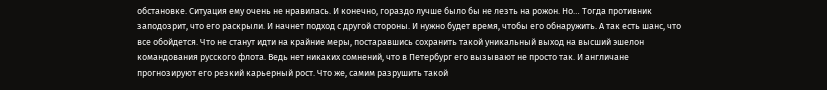обстановке. Ситуация ему очень не нравилась. И конечно, гораздо лучше было бы не лезть на рожон. Но… Тогда противник заподозрит, что его раскрыли. И начнет подход с другой стороны. И нужно будет время, чтобы его обнаружить. А так есть шанс, что все обойдется. Что не станут идти на крайние меры, постаравшись сохранить такой уникальный выход на высший эшелон командования русского флота. Ведь нет никаких сомнений, что в Петербург его вызывают не просто так. И англичане прогнозируют его резкий карьерный рост. Что же, самим разрушить такой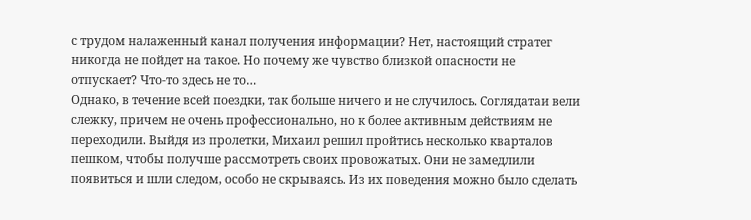с трудом налаженный канал получения информации? Нет, настоящий стратег никогда не пойдет на такое. Но почему же чувство близкой опасности не отпускает? Что-то здесь не то…
Однако, в течение всей поездки, так больше ничего и не случилось. Соглядатаи вели слежку, причем не очень профессионально, но к более активным действиям не переходили. Выйдя из пролетки, Михаил решил пройтись несколько кварталов пешком, чтобы получше рассмотреть своих провожатых. Они не замедлили появиться и шли следом, особо не скрываясь. Из их поведения можно было сделать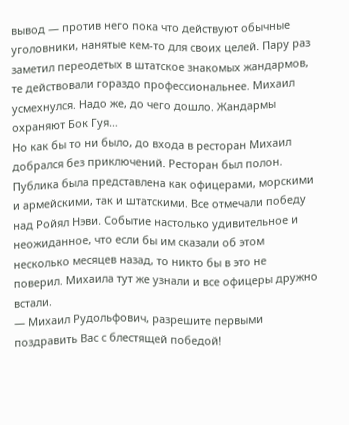вывод — против него пока что действуют обычные уголовники, нанятые кем-то для своих целей. Пару раз заметил переодетых в штатское знакомых жандармов, те действовали гораздо профессиональнее. Михаил усмехнулся. Надо же, до чего дошло. Жандармы охраняют Бок Гуя…
Но как бы то ни было, до входа в ресторан Михаил добрался без приключений. Ресторан был полон. Публика была представлена как офицерами, морскими и армейскими, так и штатскими. Все отмечали победу над Ройял Нэви. Событие настолько удивительное и неожиданное, что если бы им сказали об этом несколько месяцев назад, то никто бы в это не поверил. Михаила тут же узнали и все офицеры дружно встали.
— Михаил Рудольфович, разрешите первыми поздравить Вас с блестящей победой!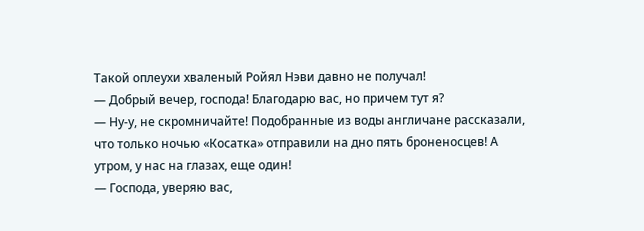Такой оплеухи хваленый Ройял Нэви давно не получал!
— Добрый вечер, господа! Благодарю вас, но причем тут я?
— Ну-у, не скромничайте! Подобранные из воды англичане рассказали, что только ночью «Косатка» отправили на дно пять броненосцев! А утром, у нас на глазах, еще один!
— Господа, уверяю вас,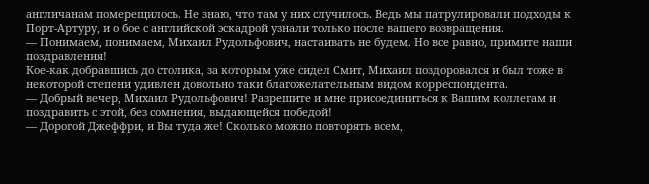англичанам померещилось. Не знаю, что там у них случилось. Ведь мы патрулировали подходы к Порт-Артуру, и о бое с английской эскадрой узнали только после вашего возвращения.
— Понимаем, понимаем, Михаил Рудольфович, настаивать не будем. Но все равно, примите наши поздравления!
Кое-как добравшись до столика, за которым уже сидел Смит, Михаил поздоровался и был тоже в некоторой степени удивлен довольно таки благожелательным видом корреспондента.
— Добрый вечер, Михаил Рудольфович! Разрешите и мне присоединиться к Вашим коллегам и поздравить с этой, без сомнения, выдающейся победой!
— Дорогой Джеффри, и Вы туда же! Сколько можно повторять всем,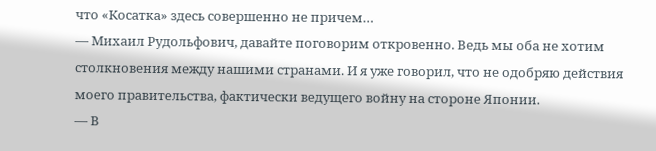что «Косатка» здесь совершенно не причем…
— Михаил Рудольфович, давайте поговорим откровенно. Ведь мы оба не хотим столкновения между нашими странами. И я уже говорил, что не одобряю действия моего правительства, фактически ведущего войну на стороне Японии.
— В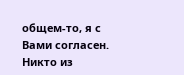общем-то, я с Вами согласен. Никто из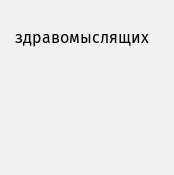здравомыслящих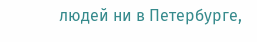людей ни в Петербурге,